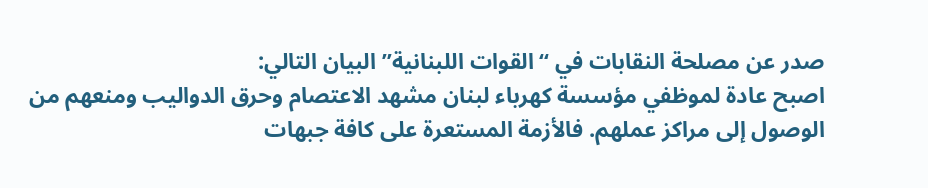صدر عن مصلحة النقابات في “القوات اللبنانية” البيان التالي:
اصبح عادة لموظفي مؤسسة كهرباء لبنان مشهد الاعتصام وحرق الدواليب ومنعهم من الوصول إلى مراكز عملهم. فالأزمة المستعرة على كافة جبهات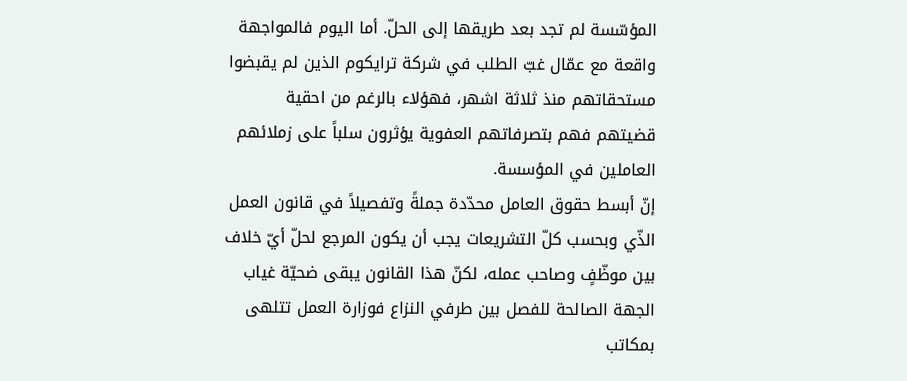المؤسّسة لم تجد بعد طريقها إلى الحلّ. أما اليوم فالمواجهة واقعة مع عمّال غبّ الطلب في شركة ترايكوم الذين لم يقبضوا مستحقاتهم منذ ثلاثة اشهر، فهؤلاء بالرغم من احقية قضيتهم فهم بتصرفاتهم العفوية يؤثرون سلباً على زملائهم العاملين في المؤسسة.
إنّ أبسط حقوق العامل محدّدة جملةً وتفصيلاً في قانون العمل الذّي وبحسب كلّ التشريعات يجب أن يكون المرجع لحلّ أيّ خلاف بين موظّفٍ وصاحب عمله، لكنّ هذا القانون يبقى ضحيّة غياب الجهة الصالحة للفصل بين طرفي النزاع فوزارة العمل تتلهى بمكاتب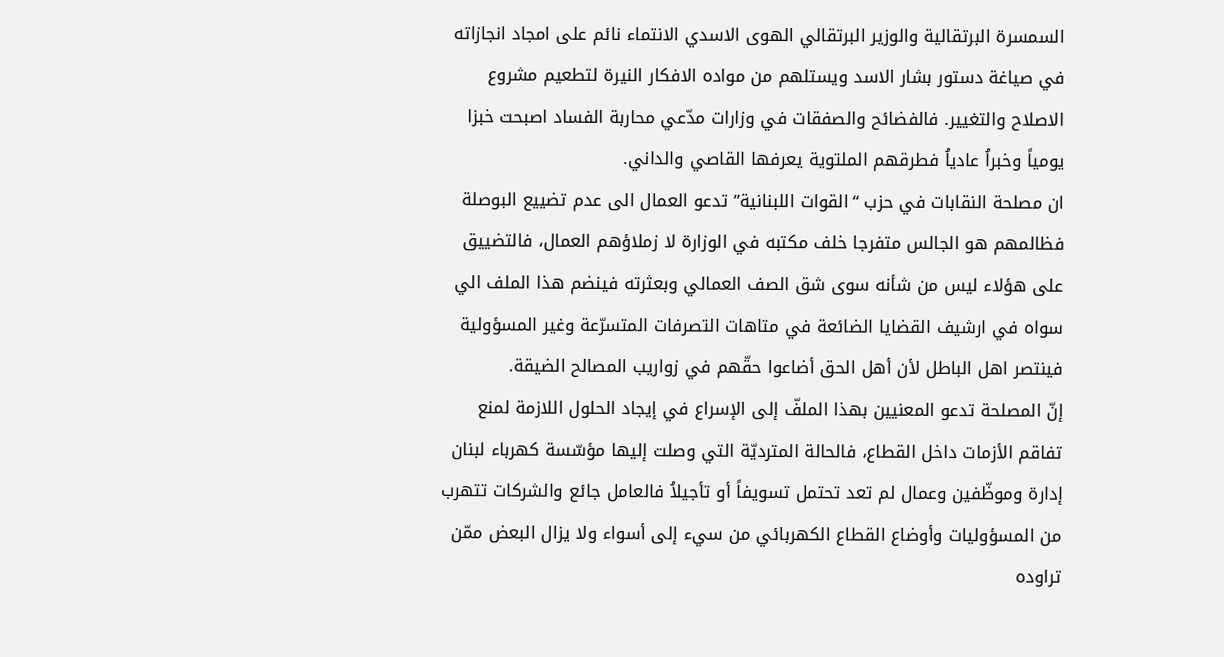السمسرة البرتقالية والوزير البرتقالي الهوى الاسدي الانتماء نائم على امجاد انجازاته في صياغة دستور بشار الاسد ويستلهم من مواده الافكار النيرة لتطعيم مشروع الاصلاح والتغيير. فالفضائح والصفقات في وزارات مدّعي محاربة الفساد اصبحت خبزا يومياً وخبراُ عادياُ فطرقهم الملتوية يعرفها القاصي والداني.
ان مصلحة النقابات في حزب “القوات اللبنانية” تدعو العمال الى عدم تضييع البوصلة فظالمهم هو الجالس متفرجا خلف مكتبه في الوزارة لا زملاؤهم العمال، فالتضييق على هؤلاء ليس من شأنه سوى شق الصف العمالي وبعثرته فينضم هذا الملف الي سواه في ارشيف القضايا الضائعة في متاهات التصرفات المتسرّعة وغير المسؤولية فينتصر اهل الباطل لأن أهل الحق أضاعوا حقّهم في زواريب المصالح الضيقة.
إنّ المصلحة تدعو المعنيين بهذا الملفّ إلى الإسراع في إيجاد الحلول اللازمة لمنع تفاقم الأزمات داخل القطاع، فالحالة المترديّة التي وصلت إليها مؤسّسة كهرباء لبنان إدارة وموظّفين وعمال لم تعد تحتمل تسويفاً أو تأجيلاُ فالعامل جائع والشركات تتهرب من المسؤوليات وأوضاع القطاع الكهربائي من سيء إلى أسواء ولا يزال البعض ممّن تراوده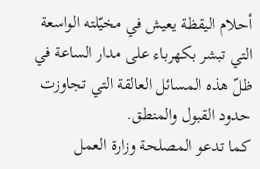أحلام اليقظة يعيش في مخيّلته الواسعة التي تبشر بكهرباء على مدار الساعة في ظلّ هذه المسائل العالقة التي تجاوزت حدود القبول والمنطق.
كما تدعو المصلحة وزارة العمل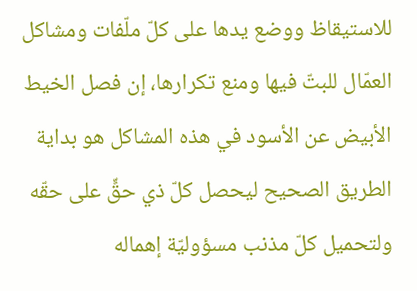للاستيقاظ ووضع يدها على كلّ ملّفات ومشاكل العمّال للبتّ فيها ومنع تكرارها، إن فصل الخيط الأبيض عن الأسود في هذه المشاكل هو بداية الطريق الصحيح ليحصل كلّ ذي حقٍّ على حقّه ولتحميل كلّ مذنب مسؤوليّة إهماله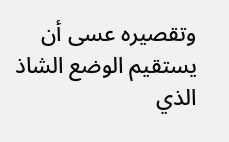وتقصيره عسى أن يستقيم الوضع الشاذ الذي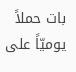بات حملاً يوميّاً على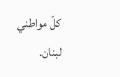كلّ مواطني لبنان.